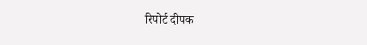रिपोर्ट दीपक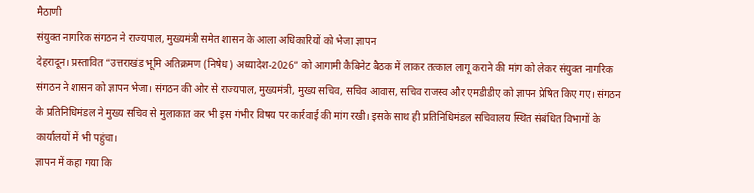मैठाणी
संयुक्त नागरिक संगठन ने राज्यपाल, मुख्यमंत्री समेत शासन के आला अधिकारियों को भेजा ज्ञापन
देहरादून। प्रस्तावित “उत्तराखंड भूमि अतिक्रमण (निषेध) अध्यादेश-2026” को आगामी कैबिनेट बैठक में लाकर तत्काल लागू कराने की मांग को लेकर संयुक्त नागरिक संगठन ने शासन को ज्ञापन भेजा। संगठन की ओर से राज्यपाल, मुख्यमंत्री, मुख्य सचिव, सचिव आवास, सचिव राजस्व और एमडीडीए को ज्ञापन प्रेषित किए गए। संगठन के प्रतिनिधिमंडल ने मुख्य सचिव से मुलाकात कर भी इस गंभीर विषय पर कार्रवाई की मांग रखी। इसके साथ ही प्रतिनिधिमंडल सचिवालय स्थित संबंधित विभागों के कार्यालयों में भी पहुंचा।
ज्ञापन में कहा गया कि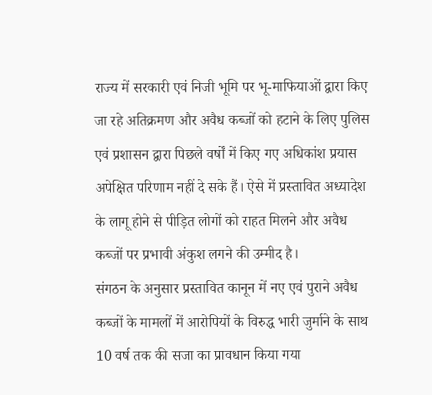राज्य में सरकारी एवं निजी भूमि पर भू-माफियाओं द्वारा किए जा रहे अतिक्रमण और अवैध कब्जों को हटाने के लिए पुलिस एवं प्रशासन द्वारा पिछले वर्षों में किए गए अधिकांश प्रयास अपेक्षित परिणाम नहीं दे सके हैं। ऐसे में प्रस्तावित अध्यादेश के लागू होने से पीड़ित लोगों को राहत मिलने और अवैध कब्जों पर प्रभावी अंकुश लगने की उम्मीद है।
संगठन के अनुसार प्रस्तावित कानून में नए एवं पुराने अवैध कब्जों के मामलों में आरोपियों के विरुद्ध भारी जुर्माने के साथ 10 वर्ष तक की सजा का प्रावधान किया गया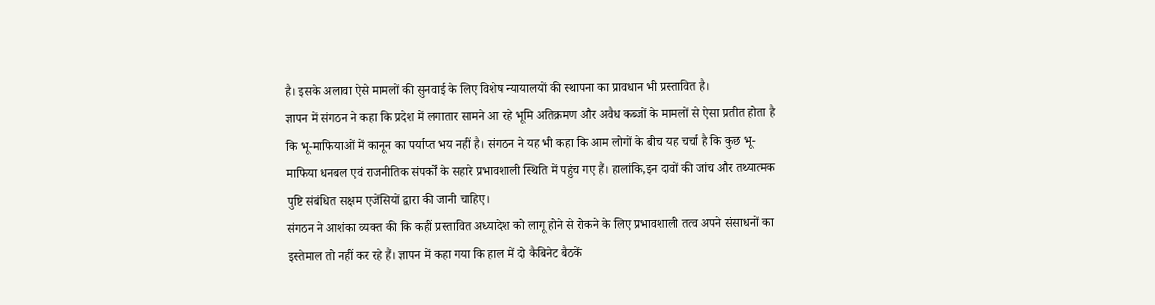है। इसके अलावा ऐसे मामलों की सुनवाई के लिए विशेष न्यायालयों की स्थापना का प्रावधान भी प्रस्तावित है।
ज्ञापन में संगठन ने कहा कि प्रदेश में लगातार सामने आ रहे भूमि अतिक्रमण और अवैध कब्जों के मामलों से ऐसा प्रतीत होता है कि भू-माफियाओं में कानून का पर्याप्त भय नहीं है। संगठन ने यह भी कहा कि आम लोगों के बीच यह चर्चा है कि कुछ भू-माफिया धनबल एवं राजनीतिक संपर्कों के सहारे प्रभावशाली स्थिति में पहुंच गए हैं। हालांकि,इन दावों की जांच और तथ्यात्मक पुष्टि संबंधित सक्षम एजेंसियों द्वारा की जानी चाहिए।
संगठन ने आशंका व्यक्त की कि कहीं प्रस्तावित अध्यादेश को लागू होने से रोकने के लिए प्रभावशाली तत्व अपने संसाधनों का इस्तेमाल तो नहीं कर रहे हैं। ज्ञापन में कहा गया कि हाल में दो कैबिनेट बैठकें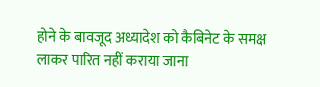होने के बावजूद अध्यादेश को कैबिनेट के समक्ष लाकर पारित नहीं कराया जाना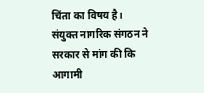चिंता का विषय है।
संयुक्त नागरिक संगठन ने सरकार से मांग की कि आगामी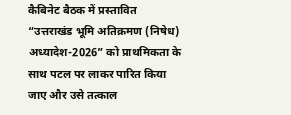कैबिनेट बैठक में प्रस्तावित “उत्तराखंड भूमि अतिक्रमण (निषेध) अध्यादेश-2026” को प्राथमिकता के साथ पटल पर लाकर पारित किया जाए और उसे तत्काल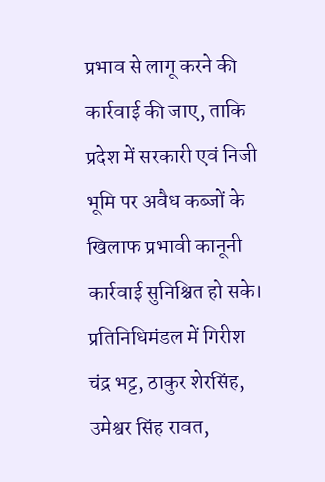प्रभाव से लागू करने की कार्रवाई की जाए, ताकि प्रदेश में सरकारी एवं निजी भूमि पर अवैध कब्जों के खिलाफ प्रभावी कानूनी कार्रवाई सुनिश्चित हो सके।
प्रतिनिधिमंडल में गिरीश चंद्र भट्ट, ठाकुर शेरसिंह, उमेश्वर सिंह रावत,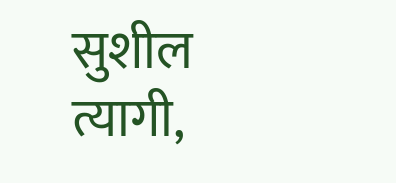सुशील त्यागी,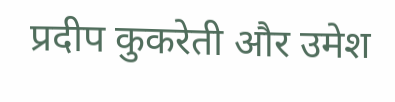प्रदीप कुकरेती और उमेश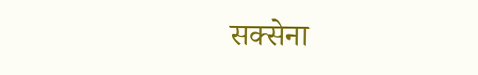सक्सेना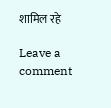शामिल रहे

Leave a comment